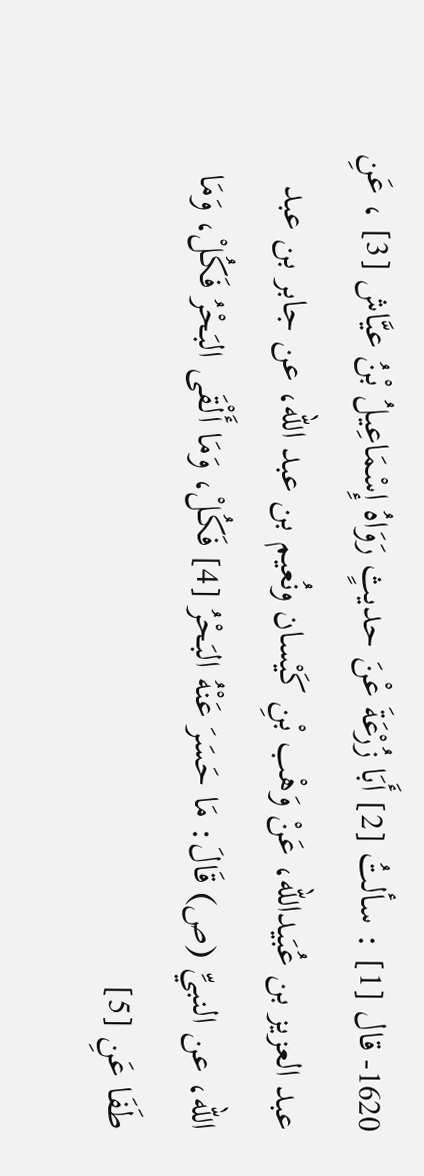1620- قال [1] : سألتُ [2] أَبَا زُرْعَةَ عْنَ حديثٍ رَوَاهُ إِسْمَاعِيلُ بْنُ عيَّاش [3] ، عَنِ عبد العزيز بن عُبَيدالله، عَنْ وَهْب بْنِ كَيْسان ونُعيم بن عبد الله، عن جابر بن عبد الله، عن النبيِّ (ص) قَالَ: مَا حَسَرَ عَنْهُ البَحْرُ [4] فَكُلْ، وَمَا أَلْقَى البَحْرُ فَكُلْ، وَمَا طَفَا عَنِ [5]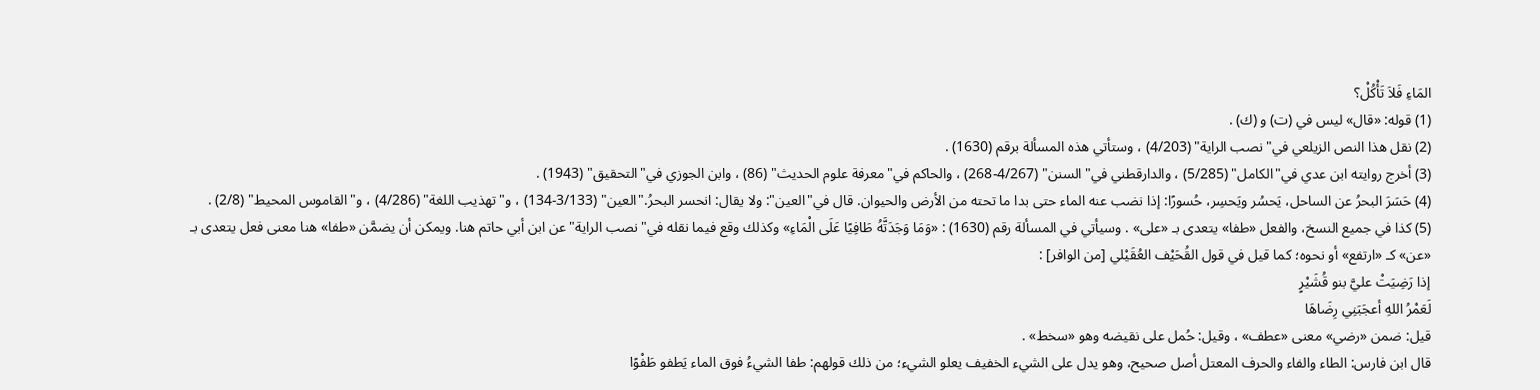المَاءِ فَلاَ تَأْكُلْ؟
(1) قوله: «قال» ليس في (ت) و (ك) .
(2) نقل هذا النص الزيلعي في"نصب الراية" (4/203) ، وستأتي هذه المسألة برقم (1630) .
(3) أخرج روايته ابن عدي في"الكامل" (5/285) ، والدارقطني في"السنن" (4/267-268) ، والحاكم في"معرفة علوم الحديث" (86) ، وابن الجوزي في"التحقيق" (1943) .
(4) حَسَرَ البحرُ عن الساحل، يَحسُر ويَحسِر، حُسورًا: إذا نضب عنه الماء حتى بدا ما تحته من الأرض والحيوان. قال في"العين": ولا يقال: انحسر البحرُ."العين" (3/133-134) ، و"تهذيب اللغة" (4/286) ، و"القاموس المحيط" (2/8) .
(5) كذا في جميع النسخ، والفعل «طفا» يتعدى بـ «على» . وسيأتي في المسألة رقم (1630) : «وَمَا وَجَدَتَّهُ طَافِيًا عَلَى الْمَاءِ» وكذلك وقع فيما نقله في"نصب الراية"عن ابن أبي حاتم هنا. ويمكن أن يضمَّن «طفا» هنا معنى فعل يتعدى بـ «عن» كـ «ارتفع» أو نحوه؛ كما قيل في قول القُحَيْف العُقَيْلي [من الوافر] :
إذا رَضِيَتْ عليَّ بنو قُشَيْرٍ
لَعَمْرُ اللهِ أعجَبَنِي رِضَاهَا
قيل: ضمن «رضي» معنى «عطف» ، وقيل: حُمل على نقيضه وهو «سخط» .
قال ابن فارس: الطاء والفاء والحرف المعتل أصل صحيح، وهو يدل على الشيء الخفيف يعلو الشيء؛ من ذلك قولهم: طفا الشيءُ فوق الماء يَطفو طَفْوًا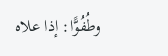وطُفُوًّا: إذا علاه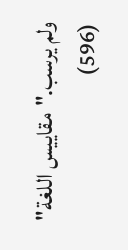ولم يرسب."مقاييس اللغة" (596)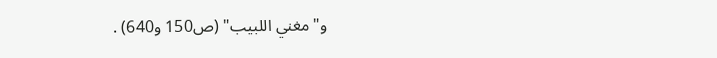و"مغني اللبيب" (ص150 و640) .